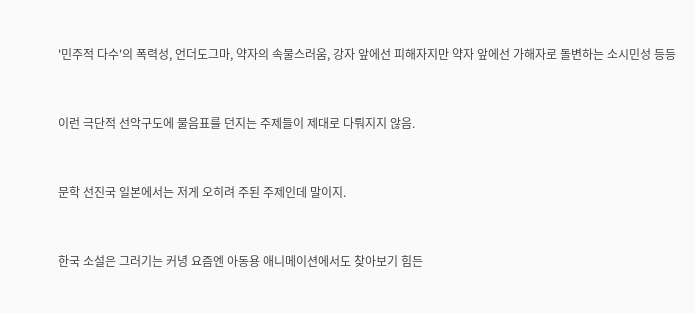'민주적 다수'의 폭력성, 언더도그마, 약자의 속물스러움, 강자 앞에선 피해자지만 약자 앞에선 가해자로 돌변하는 소시민성 등등


이런 극단적 선악구도에 물음표를 던지는 주제들이 제대로 다뤄지지 않음.


문학 선진국 일본에서는 저게 오히려 주된 주제인데 말이지.


한국 소설은 그러기는 커녕 요즘엔 아동용 애니메이션에서도 찾아보기 힘든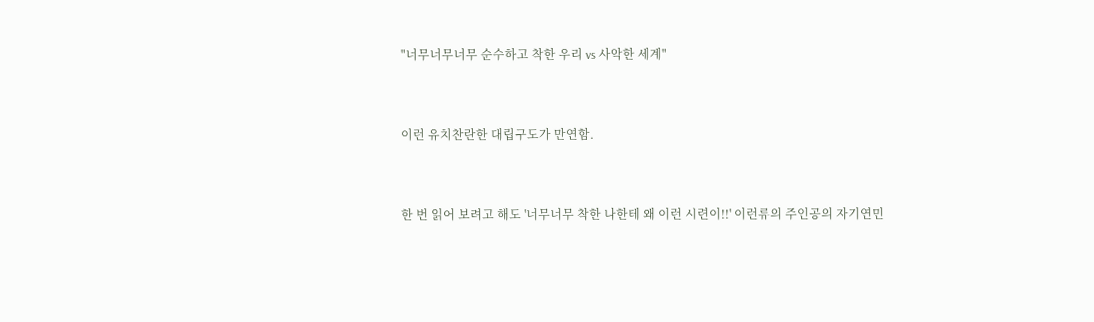"너무너무너무 순수하고 착한 우리 vs 사악한 세계"


이런 유치찬란한 대립구도가 만연함.


한 번 읽어 보려고 해도 '너무너무 착한 나한테 왜 이런 시련이!!' 이런류의 주인공의 자기연민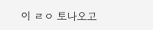이 ㄹㅇ 토나오고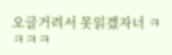오글거려서 못읽겠자너 ㅋㅋㅋㅋ